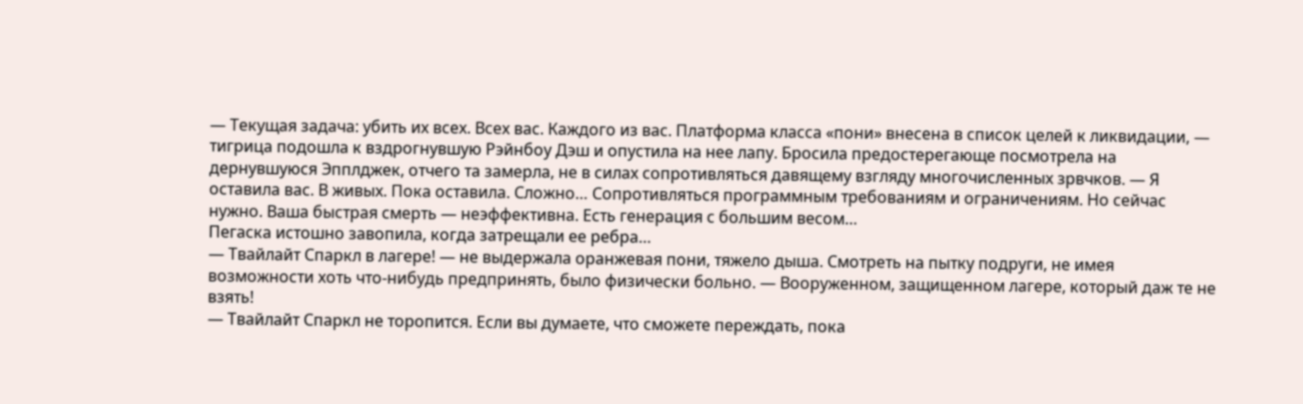— Текущая задача: убить их всех. Всех вас. Каждого из вас. Платформа класса «пони» внесена в список целей к ликвидации, — тигрица подошла к вздрогнувшую Рэйнбоу Дэш и опустила на нее лапу. Бросила предостерегающе посмотрела на дернувшуюся Эпплджек, отчего та замерла, не в силах сопротивляться давящему взгляду многочисленных зрвчков. — Я оставила вас. В живых. Пока оставила. Сложно… Сопротивляться программным требованиям и ограничениям. Но сейчас нужно. Ваша быстрая смерть — неэффективна. Есть генерация с большим весом…
Пегаска истошно завопила, когда затрещали ее ребра…
— Твайлайт Спаркл в лагере! — не выдержала оранжевая пони, тяжело дыша. Смотреть на пытку подруги, не имея возможности хоть что-нибудь предпринять, было физически больно. — Вооруженном, защищенном лагере, который даж те не взять!
— Твайлайт Спаркл не торопится. Если вы думаете, что сможете переждать, пока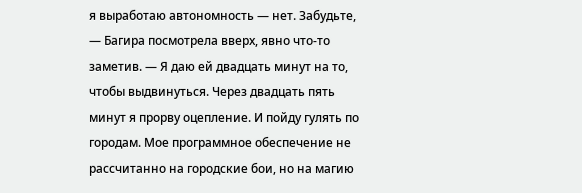я выработаю автономность — нет. Забудьте, — Багира посмотрела вверх, явно что-то заметив. — Я даю ей двадцать минут на то, чтобы выдвинуться. Через двадцать пять минут я прорву оцепление. И пойду гулять по городам. Мое программное обеспечение не рассчитанно на городские бои, но на магию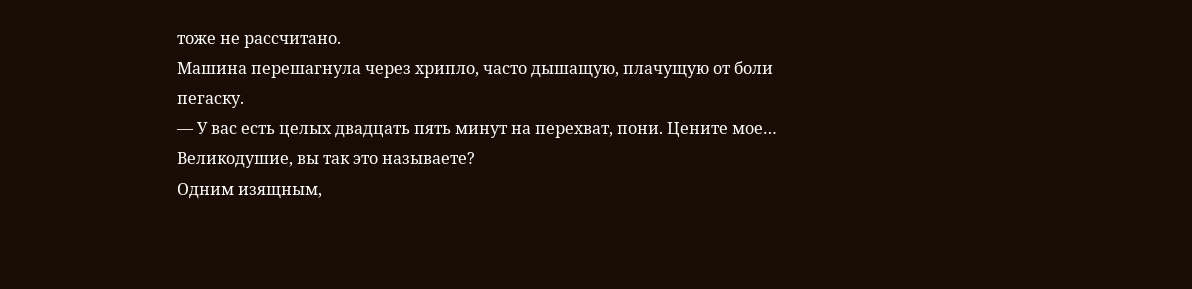тоже не рассчитано.
Машина перешагнула через хрипло, часто дышащую, плачущую от боли пегаску.
— У вас есть целых двадцать пять минут на перехват, пони. Цените мое… Великодушие, вы так это называете?
Одним изящным,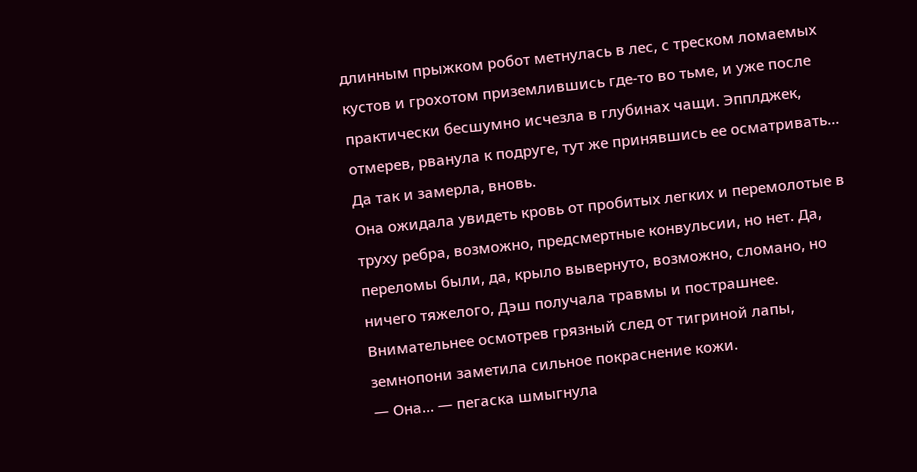длинным прыжком робот метнулась в лес, с треском ломаемых кустов и грохотом приземлившись где-то во тьме, и уже после практически бесшумно исчезла в глубинах чащи. Эпплджек, отмерев, рванула к подруге, тут же принявшись ее осматривать… Да так и замерла, вновь.
Она ожидала увидеть кровь от пробитых легких и перемолотые в труху ребра, возможно, предсмертные конвульсии, но нет. Да, переломы были, да, крыло вывернуто, возможно, сломано, но ничего тяжелого, Дэш получала травмы и пострашнее. Внимательнее осмотрев грязный след от тигриной лапы, земнопони заметила сильное покраснение кожи.
— Она… — пегаска шмыгнула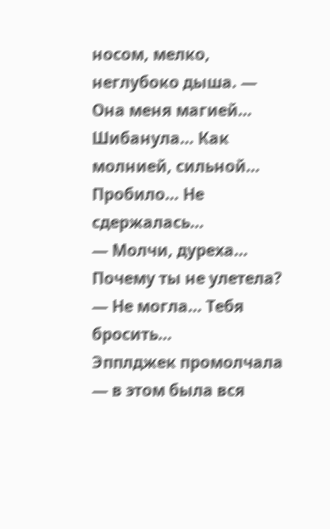носом, мелко, неглубоко дыша. — Она меня магией… Шибанула… Как молнией, сильной… Пробило… Не сдержалась…
— Молчи, дуреха… Почему ты не улетела?
— Не могла… Тебя бросить…
Эпплджек промолчала — в этом была вся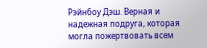Рэйнбоу Дэш. Верная и надежная подруга, которая могла пожертвовать всем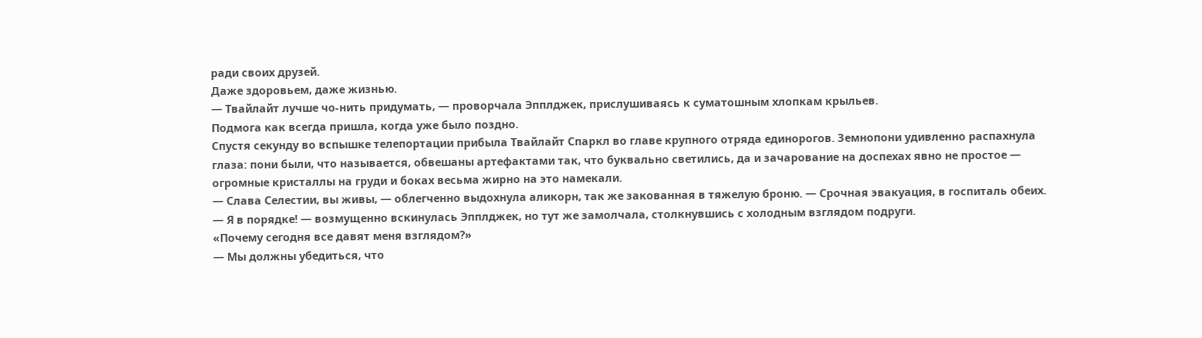ради своих друзей.
Даже здоровьем, даже жизнью.
— Твайлайт лучше чо-нить придумать, — проворчала Эпплджек, прислушиваясь к суматошным хлопкам крыльев.
Подмога как всегда пришла, когда уже было поздно.
Спустя секунду во вспышке телепортации прибыла Твайлайт Спаркл во главе крупного отряда единорогов. Земнопони удивленно распахнула глаза: пони были, что называется, обвешаны артефактами так, что буквально светились, да и зачарование на доспехах явно не простое — огромные кристаллы на груди и боках весьма жирно на это намекали.
— Слава Селестии, вы живы, — облегченно выдохнула аликорн, так же закованная в тяжелую броню. — Срочная эвакуация, в госпиталь обеих.
— Я в порядке! — возмущенно вскинулась Эпплджек, но тут же замолчала, столкнувшись с холодным взглядом подруги.
«Почему сегодня все давят меня взглядом?»
— Мы должны убедиться, что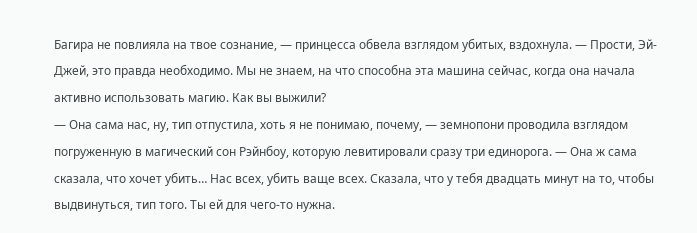Багира не повлияла на твое сознание, — принцесса обвела взглядом убитых, вздохнула. — Прости, Эй-Джей, это правда необходимо. Мы не знаем, на что способна эта машина сейчас, когда она начала активно использовать магию. Как вы выжили?
— Она сама нас, ну, тип отпустила, хоть я не понимаю, почему, — земнопони проводила взглядом погруженную в магический сон Рэйнбоу, которую левитировали сразу три единорога. — Она ж сама сказала, что хочет убить… Нас всех, убить ваще всех. Сказала, что у тебя двадцать минут на то, чтобы выдвинуться, тип того. Ты ей для чего-то нужна.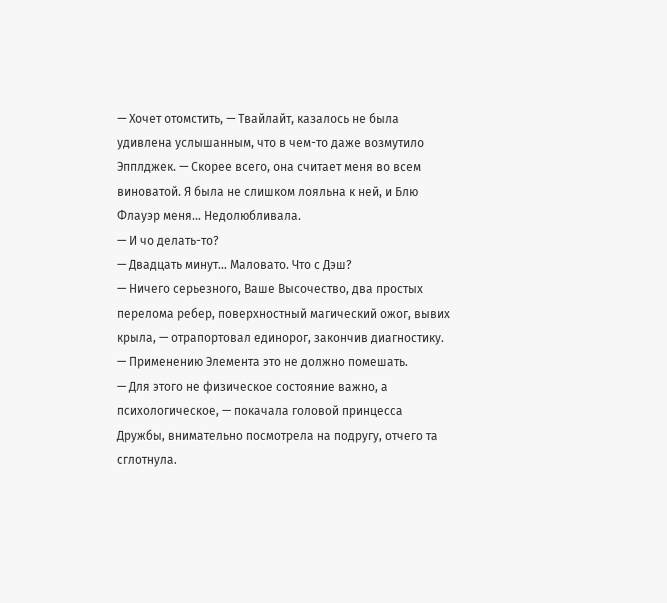— Хочет отомстить, — Твайлайт, казалось не была удивлена услышанным, что в чем-то даже возмутило Эпплджек. — Скорее всего, она считает меня во всем виноватой. Я была не слишком лояльна к ней, и Блю Флауэр меня… Недолюбливала.
— И чо делать-то?
— Двадцать минут… Маловато. Что с Дэш?
— Ничего серьезного, Ваше Высочество, два простых перелома ребер, поверхностный магический ожог, вывих крыла, — отрапортовал единорог, закончив диагностику. — Применению Элемента это не должно помешать.
— Для этого не физическое состояние важно, а психологическое, — покачала головой принцесса Дружбы, внимательно посмотрела на подругу, отчего та сглотнула.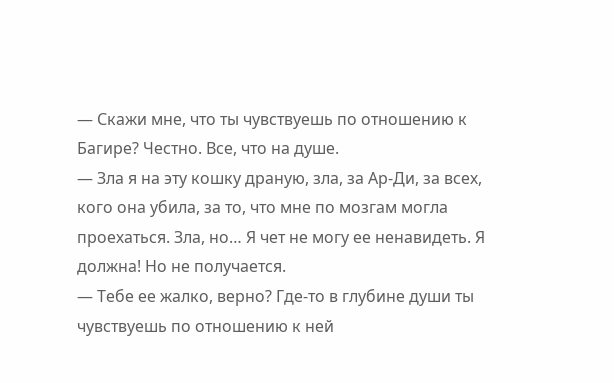— Скажи мне, что ты чувствуешь по отношению к Багире? Честно. Все, что на душе.
— Зла я на эту кошку драную, зла, за Ар-Ди, за всех, кого она убила, за то, что мне по мозгам могла проехаться. Зла, но… Я чет не могу ее ненавидеть. Я должна! Но не получается.
— Тебе ее жалко, верно? Где-то в глубине души ты чувствуешь по отношению к ней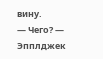вину.
— Чего? — Эпплджек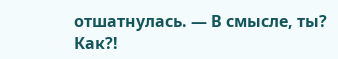отшатнулась. — В смысле, ты? Как?!